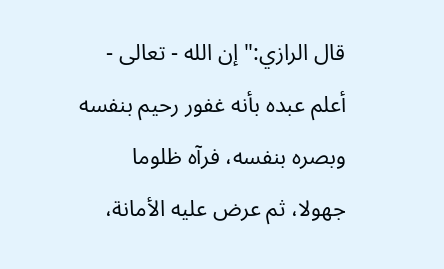قال الرازي:"إن الله - تعالى - أعلم عبده بأنه غفور رحيم بنفسه وبصره بنفسه، فرآه ظلوما جهولا، ثم عرض عليه الأمانة،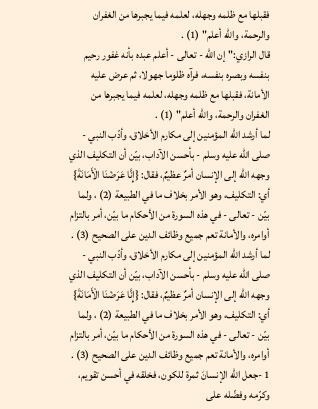فقبلها مع ظلمه وجهله، لعلمه فيما يجبرها من الغفران والرحمة، والله أعلم" (1) .
قال الرازي:"إن الله - تعالى - أعلم عبده بأنه غفور رحيم بنفسه وبصره بنفسه، فرآه ظلوما جهولا، ثم عرض عليه الأمانة، فقبلها مع ظلمه وجهله، لعلمه فيما يجبرها من الغفران والرحمة، والله أعلم" (1) .
لما أرشد الله المؤمنين إلى مكارم الأخلاق، وأدّب النبي - صلى الله عليه وسلم - بأحسن الآداب، بيّن أن التكليف الذي وجهه الله إلى الإنسان أمرٌ عظيمٌ، فقال: {إِنَّا عَرَضْنَا الْأَمَانَةَ} أي: التكليف، وهو الأمر بخلاف ما في الطبيعة (2) ، ولما بيّن - تعالى - في هذه السورة من الأحكام ما بيّن، أمر بالتزام أوامره، والأمانة تعم جميع وظائف الدين على الصحيح (3) .
لما أرشد الله المؤمنين إلى مكارم الأخلاق، وأدّب النبي - صلى الله عليه وسلم - بأحسن الآداب، بيّن أن التكليف الذي وجهه الله إلى الإنسان أمرٌ عظيمٌ، فقال: {إِنَّا عَرَضْنَا الْأَمَانَةَ} أي: التكليف، وهو الأمر بخلاف ما في الطبيعة (2) ، ولما بيّن - تعالى - في هذه السورة من الأحكام ما بيّن، أمر بالتزام أوامره، والأمانة تعم جميع وظائف الدين على الصحيح (3) .
1 -جعل الله الإنسانَ ثمرة للكون، فخلقه في أحسن تقويم، وكرّمه وفضّله على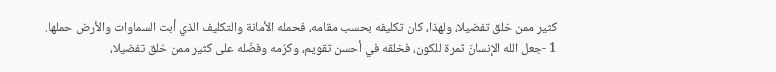كثير ممن خلق تفضيلا، ولهذا، كان تكليفه بحسب مقامه، فحمله الأمانة والتكليف الذي أبت السماوات والأرض حملها.
1 -جعل الله الإنسانَ ثمرة للكون، فخلقه في أحسن تقويم، وكرّمه وفضّله على كثير ممن خلق تفضيلا،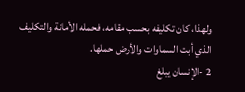ولهذا، كان تكليفه بحسب مقامه، فحمله الأمانة والتكليف الذي أبت السماوات والأرض حملها.
2 -الإنسان يبلغ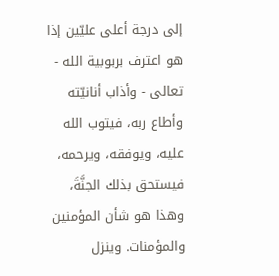إلى درجة أعلى عليّين إذا هو اعترف بربوبية الله - تعالى - وأذاب أنانيّته وأطاع ربه، فيتوب الله عليه، ويوفقه، ويرحمه، فيستحق بذلك الجنَّةَ، وهذا هو شأن المؤمنين والمؤمنات. وينزل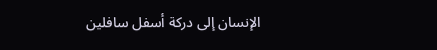الإنسان إلى دركة أسفل سافلين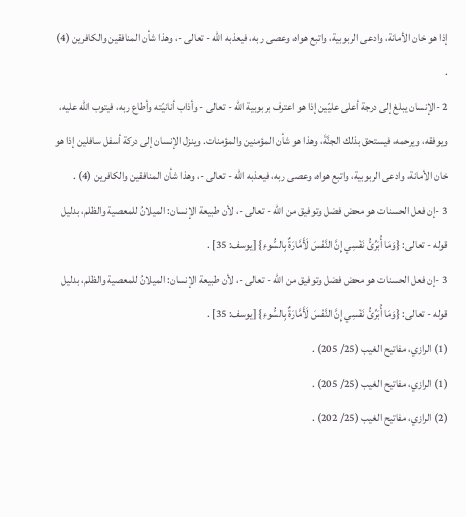إذا هو خان الأمانة، وادعى الربوبية، واتبع هواه، وعصى ربه، فيعذبه الله - تعالى -، وهذا شأن المنافقين والكافرين (4) .
2 -الإنسان يبلغ إلى درجة أعلى عليّين إذا هو اعترف بربوبية الله - تعالى - وأذاب أنانيّته وأطاع ربه، فيتوب الله عليه، ويوفقه، ويرحمه، فيستحق بذلك الجنَّةَ، وهذا هو شأن المؤمنين والمؤمنات. وينزل الإنسان إلى دركة أسفل سافلين إذا هو خان الأمانة، وادعى الربوبية، واتبع هواه، وعصى ربه، فيعذبه الله - تعالى -، وهذا شأن المنافقين والكافرين (4) .
3 -إن فعل الحسنات هو محض فضل وتوفيق من الله - تعالى -، لأن طبيعة الإنسان: الميلانُ للمعصية والظلم، بدليل قوله - تعالى: {وَمَا أُبَرِّئُ نَفْسِي إِنَّ النَّفْسَ لَأَمَّارَةٌ بِالسُّوءِ} [يوسف: 35] .
3 -إن فعل الحسنات هو محض فضل وتوفيق من الله - تعالى -، لأن طبيعة الإنسان: الميلانُ للمعصية والظلم، بدليل قوله - تعالى: {وَمَا أُبَرِّئُ نَفْسِي إِنَّ النَّفْسَ لَأَمَّارَةٌ بِالسُّوءِ} [يوسف: 35] .
(1) الرازي، مفاتيح الغيب (25/ 205) .
(1) الرازي، مفاتيح الغيب (25/ 205) .
(2) الرازي، مفاتيح الغيب (25/ 202) .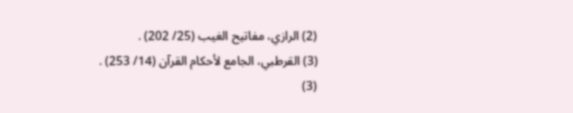(2) الرازي، مفاتيح الغيب (25/ 202) .
(3) القرطبي، الجامع لأحكام القرآن (14/ 253) .
(3)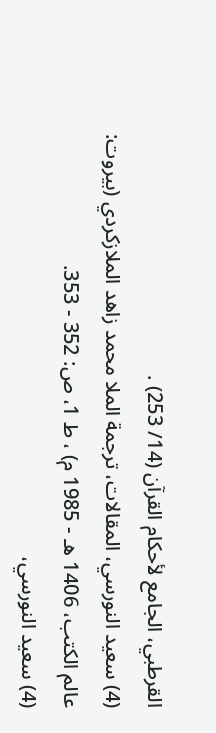القرطبي، الجامع لأحكام القرآن (14/ 253) .
(4) سعيد النورسي، المقالات، ترجمة الملا محمد زاهد الملازكردي (بيروت: عالم الكتب، 1406 هـ - 1985 م) ، ط 1، ص: 352 - 353.
(4) سعيد النورسي،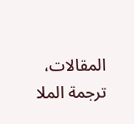المقالات، ترجمة الملا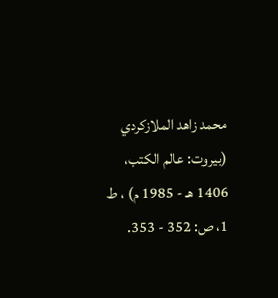محمد زاهد الملازكردي (بيروت: عالم الكتب، 1406 هـ - 1985 م) ، ط 1، ص: 352 - 353.